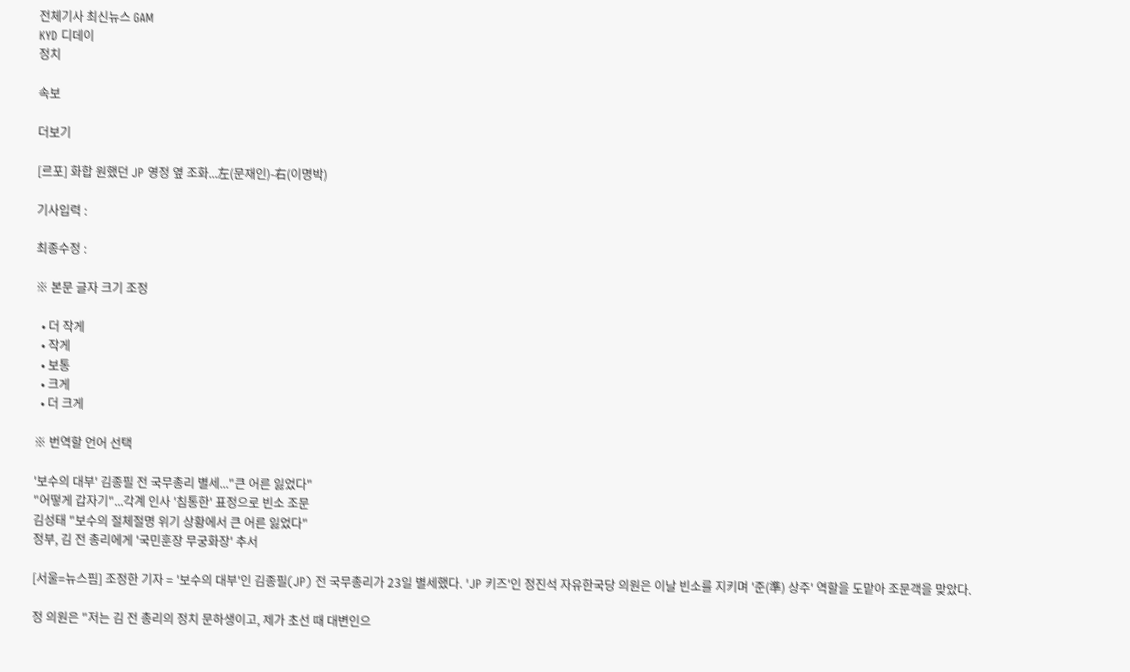전체기사 최신뉴스 GAM
KYD 디데이
정치

속보

더보기

[르포] 화합 원했던 JP 영정 옆 조화...左(문재인)-右(이명박)

기사입력 :

최종수정 :

※ 본문 글자 크기 조정

  • 더 작게
  • 작게
  • 보통
  • 크게
  • 더 크게

※ 번역할 언어 선택

'보수의 대부' 김종필 전 국무총리 별세..."큰 어른 잃었다"
"어떻게 갑자기"...각계 인사 '침통한' 표정으로 빈소 조문
김성태 "보수의 절체절명 위기 상황에서 큰 어른 잃었다"
정부, 김 전 총리에게 '국민훈장 무궁화장' 추서

[서울=뉴스핌] 조정한 기자 = '보수의 대부'인 김종필(JP) 전 국무총리가 23일 별세했다. 'JP 키즈'인 정진석 자유한국당 의원은 이날 빈소를 지키며 '준(準) 상주' 역할을 도맡아 조문객을 맞았다.

정 의원은 "저는 김 전 총리의 정치 문하생이고, 제가 초선 때 대변인으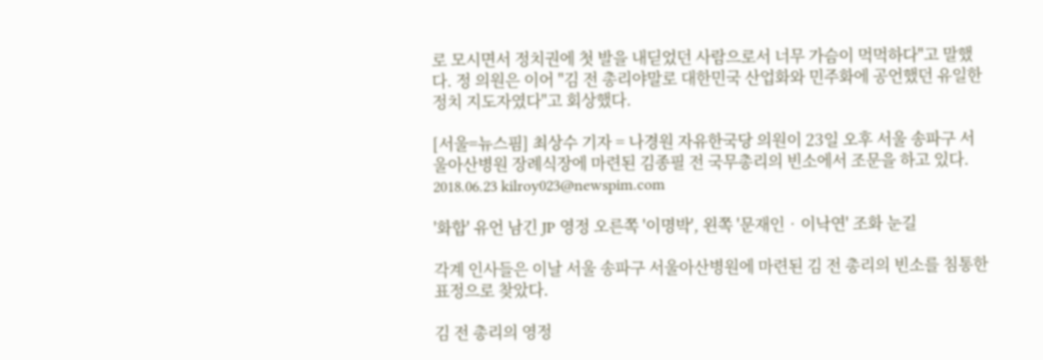로 모시면서 정치권에 첫 발을 내딛었던 사람으로서 너무 가슴이 먹먹하다"고 말했다. 정 의원은 이어 "김 전 총리야말로 대한민국 산업화와 민주화에 공언했던 유일한 정치 지도자였다"고 회상했다.

[서울=뉴스핌] 최상수 기자 = 나경원 자유한국당 의원이 23일 오후 서울 송파구 서울아산병원 장례식장에 마련된 김종필 전 국무총리의 빈소에서 조문을 하고 있다. 2018.06.23 kilroy023@newspim.com

'화합' 유언 남긴 JP 영정 오른쪽 '이명박', 왼쪽 '문재인‧이낙연' 조화 눈길

각계 인사들은 이날 서울 송파구 서울아산병원에 마련된 김 전 총리의 빈소를 침통한 표정으로 찾았다.

김 전 총리의 영정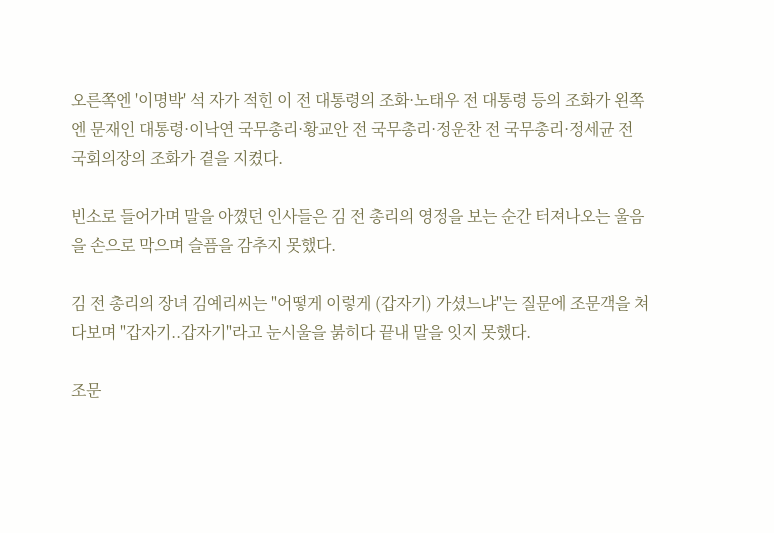오른쪽엔 '이명박' 석 자가 적힌 이 전 대통령의 조화·노태우 전 대통령 등의 조화가 왼쪽엔 문재인 대통령·이낙연 국무총리·황교안 전 국무총리·정운찬 전 국무총리·정세균 전 국회의장의 조화가 곁을 지켰다.

빈소로 들어가며 말을 아꼈던 인사들은 김 전 총리의 영정을 보는 순간 터져나오는 울음을 손으로 막으며 슬픔을 감추지 못했다.

김 전 총리의 장녀 김예리씨는 "어떻게 이렇게 (갑자기) 가셨느냐"는 질문에 조문객을 쳐다보며 "갑자기..갑자기"라고 눈시울을 붉히다 끝내 말을 잇지 못했다.

조문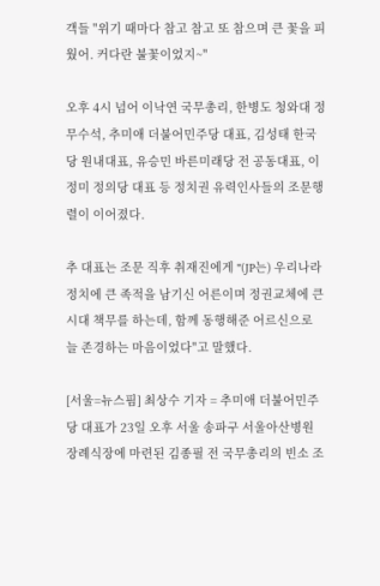객들 "위기 때마다 참고 참고 또 참으며 큰 꽃을 피웠어. 커다란 불꽃이었지~"

오후 4시 넘어 이낙연 국무총리, 한병도 청와대 정무수석, 추미애 더불어민주당 대표, 김성태 한국당 원내대표, 유승민 바른미래당 전 공동대표, 이정미 정의당 대표 등 정치권 유력인사들의 조문행렬이 이어졌다.

추 대표는 조문 직후 취재진에게 "(JP는) 우리나라 정치에 큰 족적을 남기신 어른이며 정권교체에 큰 시대 책무를 하는데, 함께 동행해준 어르신으로 늘 존경하는 마음이었다"고 말했다.

[서울=뉴스핌] 최상수 기자 = 추미애 더불어민주당 대표가 23일 오후 서울 송파구 서울아산병원 장례식장에 마련된 김종필 전 국무총리의 빈소 조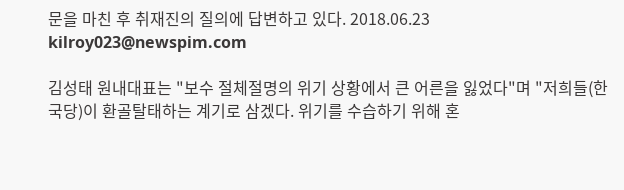문을 마친 후 취재진의 질의에 답변하고 있다. 2018.06.23 kilroy023@newspim.com

김성태 원내대표는 "보수 절체절명의 위기 상황에서 큰 어른을 잃었다"며 "저희들(한국당)이 환골탈태하는 계기로 삼겠다. 위기를 수습하기 위해 혼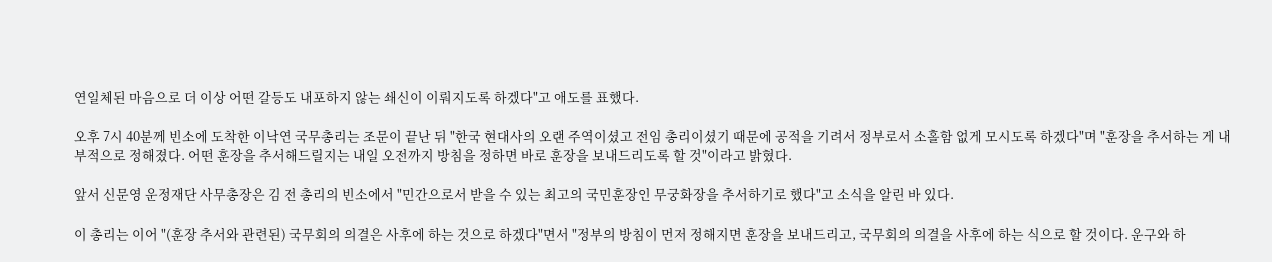연일체된 마음으로 더 이상 어떤 갈등도 내포하지 않는 쇄신이 이뤄지도록 하겠다"고 애도를 표했다.

오후 7시 40분께 빈소에 도착한 이낙연 국무총리는 조문이 끝난 뒤 "한국 현대사의 오랜 주역이셨고 전임 총리이셨기 때문에 공적을 기려서 정부로서 소홀함 없게 모시도록 하겠다"며 "훈장을 추서하는 게 내부적으로 정해졌다. 어떤 훈장을 추서해드릴지는 내일 오전까지 방침을 정하면 바로 훈장을 보내드리도록 할 것"이라고 밝혔다.

앞서 신문영 운정재단 사무총장은 김 전 총리의 빈소에서 "민간으로서 받을 수 있는 최고의 국민훈장인 무궁화장을 추서하기로 했다"고 소식을 알린 바 있다.

이 총리는 이어 "(훈장 추서와 관련된) 국무회의 의결은 사후에 하는 것으로 하겠다"면서 "정부의 방침이 먼저 정해지면 훈장을 보내드리고, 국무회의 의결을 사후에 하는 식으로 할 것이다. 운구와 하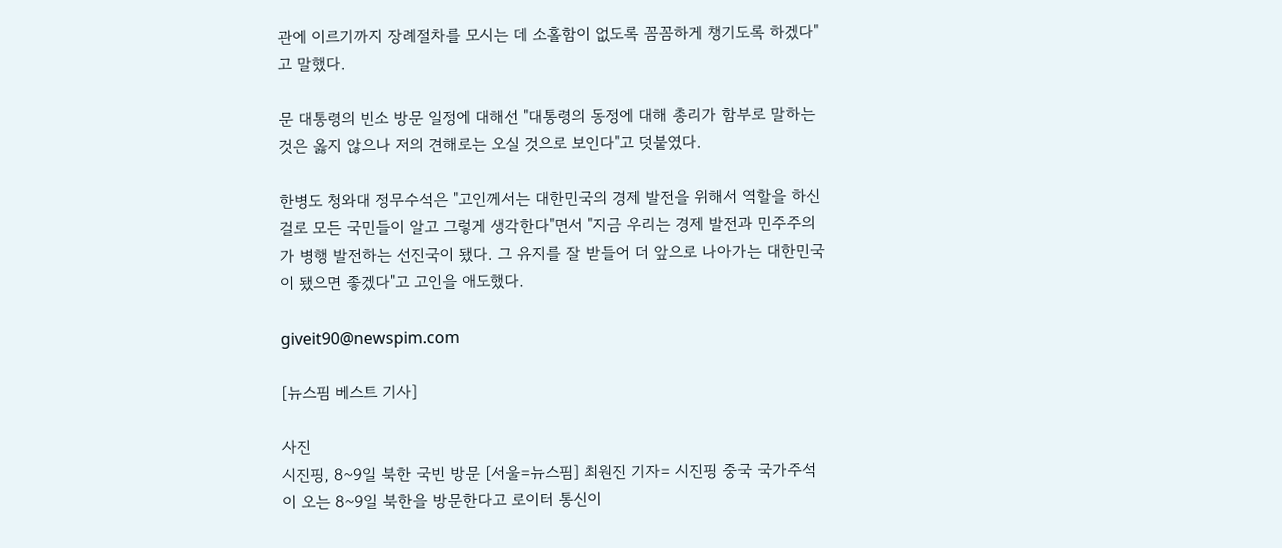관에 이르기까지 장례절차를 모시는 데 소홀함이 없도록 꼼꼼하게 챙기도록 하겠다"고 말했다.

문 대통령의 빈소 방문 일정에 대해선 "대통령의 동정에 대해 총리가 함부로 말하는 것은 옳지 않으나 저의 견해로는 오실 것으로 보인다"고 덧붙였다.

한병도 청와대 정무수석은 "고인께서는 대한민국의 경제 발전을 위해서 역할을 하신 걸로 모든 국민들이 알고 그렇게 생각한다"면서 "지금 우리는 경제 발전과 민주주의가 병행 발전하는 선진국이 됐다. 그 유지를 잘 받들어 더 앞으로 나아가는 대한민국이 됐으면 좋겠다"고 고인을 애도했다.

giveit90@newspim.com

[뉴스핌 베스트 기사]

사진
시진핑, 8~9일 북한 국빈 방문 [서울=뉴스핌] 최원진 기자= 시진핑 중국 국가주석이 오는 8~9일 북한을 방문한다고 로이터 통신이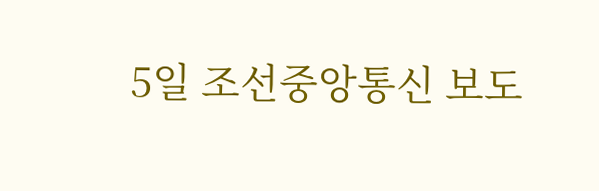5일 조선중앙통신 보도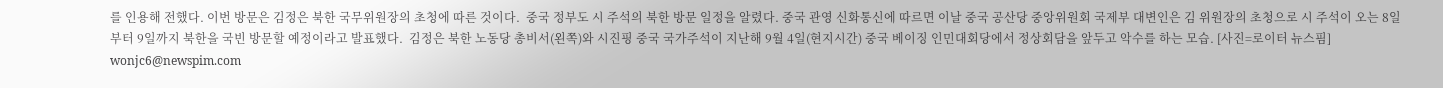를 인용해 전했다. 이번 방문은 김정은 북한 국무위원장의 초청에 따른 것이다.  중국 정부도 시 주석의 북한 방문 일정을 알렸다. 중국 관영 신화통신에 따르면 이날 중국 공산당 중앙위원회 국제부 대변인은 김 위원장의 초청으로 시 주석이 오는 8일부터 9일까지 북한을 국빈 방문할 예정이라고 발표했다.  김정은 북한 노동당 총비서(왼쪽)와 시진핑 중국 국가주석이 지난해 9월 4일(현지시간) 중국 베이징 인민대회당에서 정상회담을 앞두고 악수를 하는 모습. [사진=로이터 뉴스핌] wonjc6@newspim.com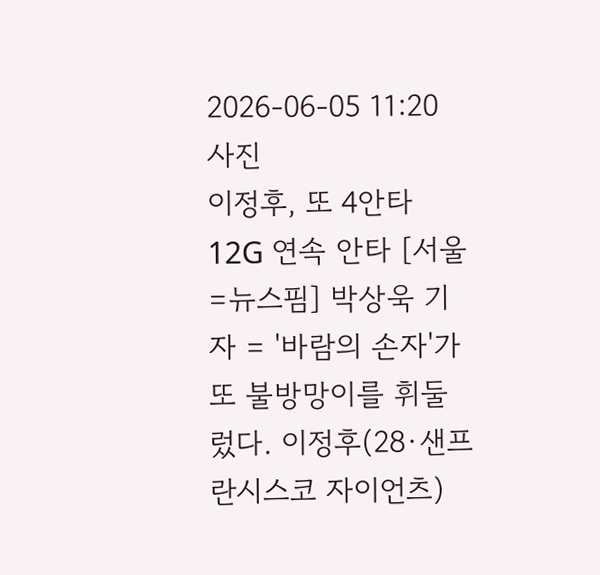2026-06-05 11:20
사진
이정후, 또 4안타 12G 연속 안타 [서울=뉴스핌] 박상욱 기자 = '바람의 손자'가 또 불방망이를 휘둘렀다. 이정후(28·샌프란시스코 자이언츠)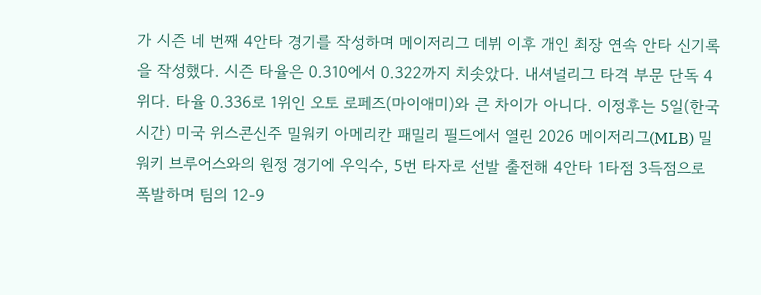가 시즌 네 번째 4안타 경기를 작성하며 메이저리그 데뷔 이후 개인 최장 연속 안타 신기록을 작성했다. 시즌 타율은 0.310에서 0.322까지 치솟았다. 내셔널리그 타격 부문 단독 4위다. 타율 0.336로 1위인 오토 로페즈(마이애미)와 큰 차이가 아니다. 이정후는 5일(한국시간) 미국 위스콘신주 밀워키 아메리칸 패밀리 필드에서 열린 2026 메이저리그(MLB) 밀워키 브루어스와의 원정 경기에 우익수, 5번 타자로 선발 출전해 4안타 1타점 3득점으로 폭발하며 팀의 12-9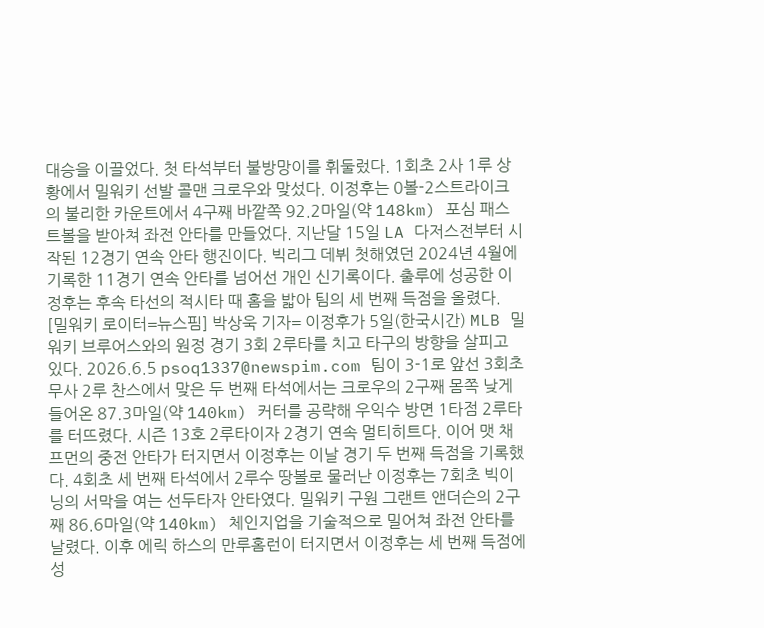대승을 이끌었다. 첫 타석부터 불방망이를 휘둘렀다. 1회초 2사 1루 상황에서 밀워키 선발 콜맨 크로우와 맞섰다. 이정후는 0볼-2스트라이크의 불리한 카운트에서 4구째 바깥쪽 92.2마일(약 148km) 포심 패스트볼을 받아쳐 좌전 안타를 만들었다. 지난달 15일 LA 다저스전부터 시작된 12경기 연속 안타 행진이다. 빅리그 데뷔 첫해였던 2024년 4월에 기록한 11경기 연속 안타를 넘어선 개인 신기록이다. 출루에 성공한 이정후는 후속 타선의 적시타 때 홈을 밟아 팀의 세 번째 득점을 올렸다. [밀워키 로이터=뉴스핌] 박상욱 기자= 이정후가 5일(한국시간) MLB 밀워키 브루어스와의 원정 경기 3회 2루타를 치고 타구의 방향을 살피고 있다. 2026.6.5 psoq1337@newspim.com 팀이 3-1로 앞선 3회초 무사 2루 찬스에서 맞은 두 번째 타석에서는 크로우의 2구째 몸쪽 낮게 들어온 87.3마일(약 140km) 커터를 공략해 우익수 방면 1타점 2루타를 터뜨렸다. 시즌 13호 2루타이자 2경기 연속 멀티히트다. 이어 맷 채프먼의 중전 안타가 터지면서 이정후는 이날 경기 두 번째 득점을 기록했다. 4회초 세 번째 타석에서 2루수 땅볼로 물러난 이정후는 7회초 빅이닝의 서막을 여는 선두타자 안타였다. 밀워키 구원 그랜트 앤더슨의 2구째 86.6마일(약 140km) 체인지업을 기술적으로 밀어쳐 좌전 안타를 날렸다. 이후 에릭 하스의 만루홈런이 터지면서 이정후는 세 번째 득점에 성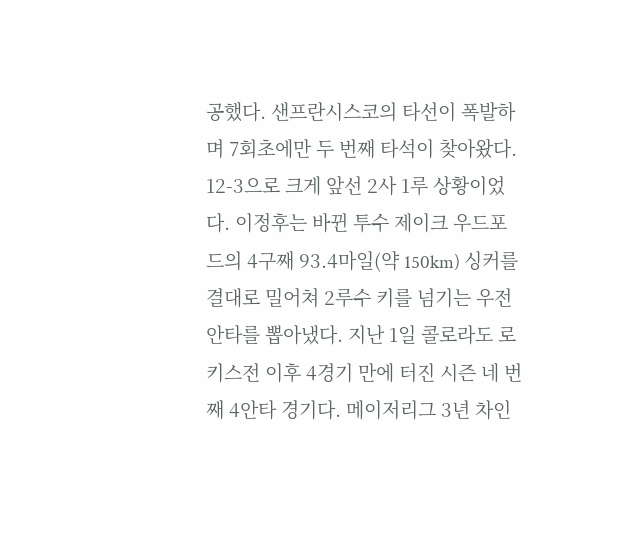공했다. 샌프란시스코의 타선이 폭발하며 7회초에만 두 번째 타석이 찾아왔다. 12-3으로 크게 앞선 2사 1루 상황이었다. 이정후는 바뀐 투수 제이크 우드포드의 4구째 93.4마일(약 150km) 싱커를 결대로 밀어쳐 2루수 키를 넘기는 우전 안타를 뽑아냈다. 지난 1일 콜로라도 로키스전 이후 4경기 만에 터진 시즌 네 번째 4안타 경기다. 메이저리그 3년 차인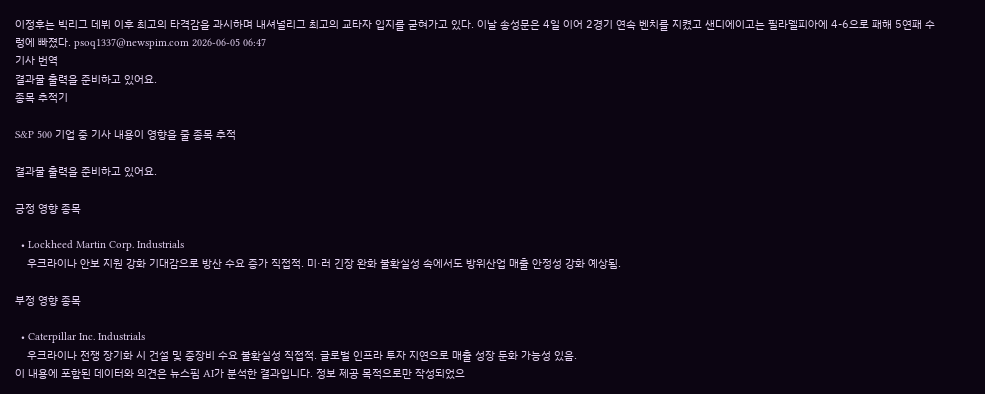이정후는 빅리그 데뷔 이후 최고의 타격감을 과시하며 내셔널리그 최고의 교타자 입지를 굳혀가고 있다. 이날 송성문은 4일 이어 2경기 연속 벤치를 지켰고 샌디에이고는 필라델피아에 4-6으로 패해 5연패 수렁에 빠졌다. psoq1337@newspim.com 2026-06-05 06:47
기사 번역
결과물 출력을 준비하고 있어요.
종목 추적기

S&P 500 기업 중 기사 내용이 영향을 줄 종목 추적

결과물 출력을 준비하고 있어요.

긍정 영향 종목

  • Lockheed Martin Corp. Industrials
    우크라이나 안보 지원 강화 기대감으로 방산 수요 증가 직접적. 미·러 긴장 완화 불확실성 속에서도 방위산업 매출 안정성 강화 예상됨.

부정 영향 종목

  • Caterpillar Inc. Industrials
    우크라이나 전쟁 장기화 시 건설 및 중장비 수요 불확실성 직접적. 글로벌 인프라 투자 지연으로 매출 성장 둔화 가능성 있음.
이 내용에 포함된 데이터와 의견은 뉴스핌 AI가 분석한 결과입니다. 정보 제공 목적으로만 작성되었으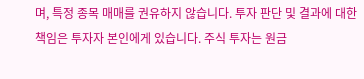며, 특정 종목 매매를 권유하지 않습니다. 투자 판단 및 결과에 대한 책임은 투자자 본인에게 있습니다. 주식 투자는 원금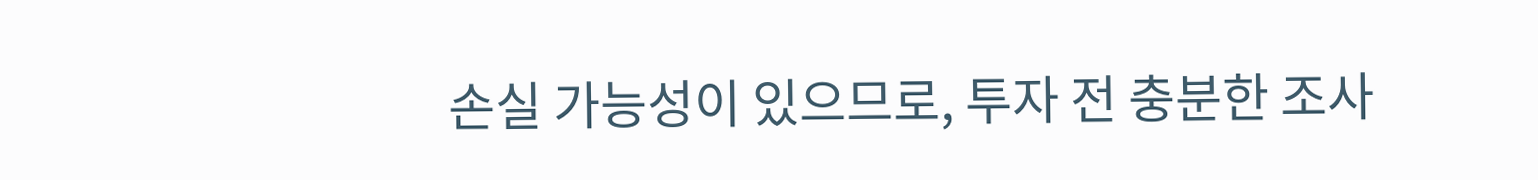손실 가능성이 있으므로, 투자 전 충분한 조사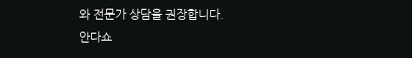와 전문가 상담을 권장합니다.
안다쇼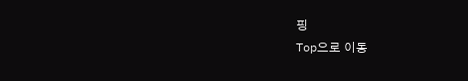핑
Top으로 이동